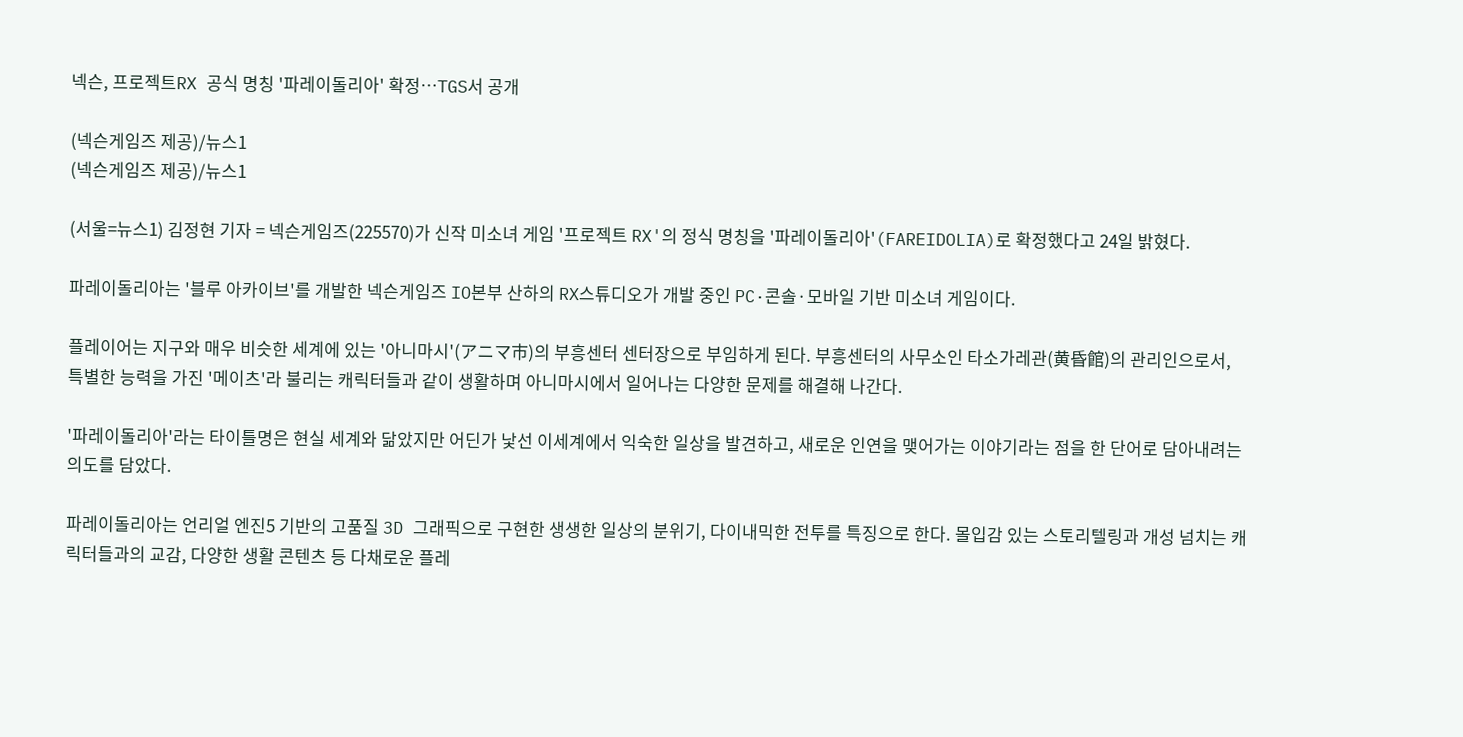넥슨, 프로젝트RX 공식 명칭 '파레이돌리아' 확정…TGS서 공개

(넥슨게임즈 제공)/뉴스1
(넥슨게임즈 제공)/뉴스1

(서울=뉴스1) 김정현 기자 = 넥슨게임즈(225570)가 신작 미소녀 게임 '프로젝트 RX'의 정식 명칭을 '파레이돌리아'(FAREIDOLIA)로 확정했다고 24일 밝혔다.

파레이돌리아는 '블루 아카이브'를 개발한 넥슨게임즈 IO본부 산하의 RX스튜디오가 개발 중인 PC·콘솔·모바일 기반 미소녀 게임이다.

플레이어는 지구와 매우 비슷한 세계에 있는 '아니마시'(アニマ市)의 부흥센터 센터장으로 부임하게 된다. 부흥센터의 사무소인 타소가레관(黄昏館)의 관리인으로서, 특별한 능력을 가진 '메이츠'라 불리는 캐릭터들과 같이 생활하며 아니마시에서 일어나는 다양한 문제를 해결해 나간다.

'파레이돌리아'라는 타이틀명은 현실 세계와 닮았지만 어딘가 낯선 이세계에서 익숙한 일상을 발견하고, 새로운 인연을 맺어가는 이야기라는 점을 한 단어로 담아내려는 의도를 담았다.

파레이돌리아는 언리얼 엔진5 기반의 고품질 3D 그래픽으로 구현한 생생한 일상의 분위기, 다이내믹한 전투를 특징으로 한다. 몰입감 있는 스토리텔링과 개성 넘치는 캐릭터들과의 교감, 다양한 생활 콘텐츠 등 다채로운 플레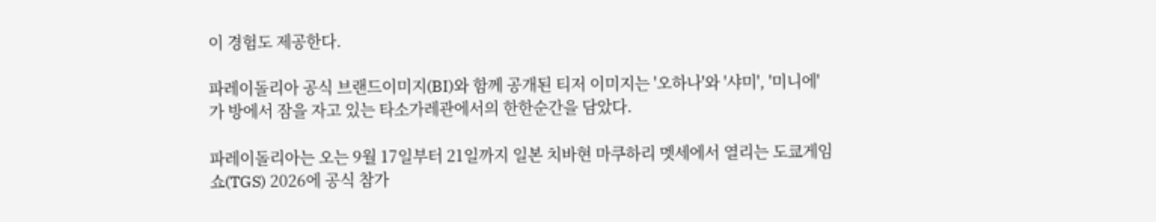이 경험도 제공한다.

파레이돌리아 공식 브랜드이미지(BI)와 함께 공개된 티저 이미지는 '오하나'와 '샤미', '미니에'가 방에서 잠을 자고 있는 타소가레관에서의 한한순간을 담았다.

파레이돌리아는 오는 9월 17일부터 21일까지 일본 치바현 마쿠하리 멧세에서 열리는 도쿄게임쇼(TGS) 2026에 공식 참가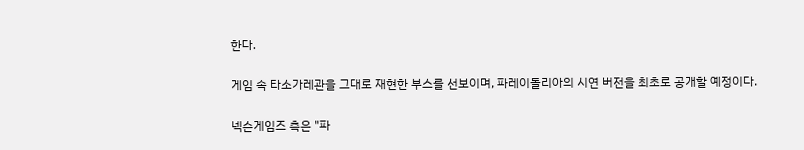한다.

게임 속 타소가레관을 그대로 재현한 부스를 선보이며, 파레이돌리아의 시연 버전을 최초로 공개할 예정이다.

넥슨게임즈 측은 "파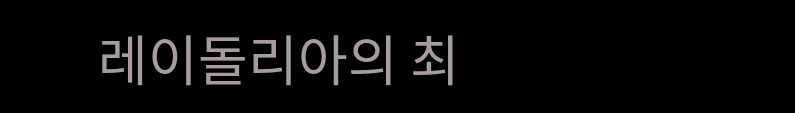레이돌리아의 최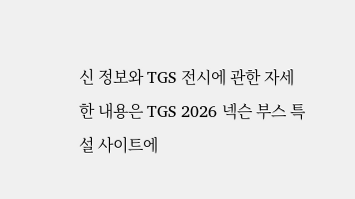신 정보와 TGS 전시에 관한 자세한 내용은 TGS 2026 넥슨 부스 특설 사이트에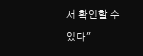서 확인할 수 있다"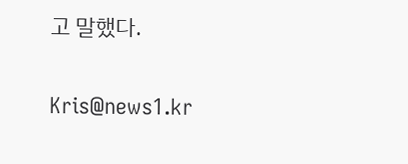고 말했다.

Kris@news1.kr